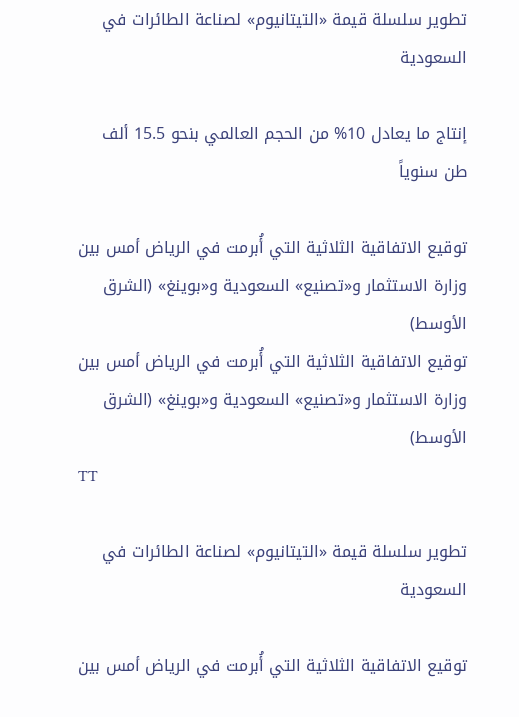تطوير سلسلة قيمة «التيتانيوم» لصناعة الطائرات في السعودية

إنتاج ما يعادل 10% من الحجم العالمي بنحو 15.5 ألف طن سنوياً

توقيع الاتفاقية الثلاثية التي أُبرمت في الرياض أمس بين وزارة الاستثمار و«تصنيع» السعودية و«بوينغ» (الشرق الأوسط)
توقيع الاتفاقية الثلاثية التي أُبرمت في الرياض أمس بين وزارة الاستثمار و«تصنيع» السعودية و«بوينغ» (الشرق الأوسط)
TT

تطوير سلسلة قيمة «التيتانيوم» لصناعة الطائرات في السعودية

توقيع الاتفاقية الثلاثية التي أُبرمت في الرياض أمس بين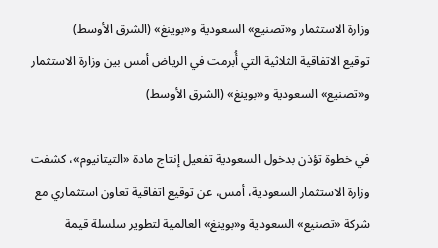وزارة الاستثمار و«تصنيع» السعودية و«بوينغ» (الشرق الأوسط)
توقيع الاتفاقية الثلاثية التي أُبرمت في الرياض أمس بين وزارة الاستثمار و«تصنيع» السعودية و«بوينغ» (الشرق الأوسط)

في خطوة تؤذن بدخول السعودية تفعيل إنتاج مادة «التيتانيوم»، كشفت وزارة الاستثمار السعودية، أمس، عن توقيع اتفاقية تعاون استثماري مع شركة «تصنيع» السعودية و«بوينغ» العالمية لتطوير سلسلة قيمة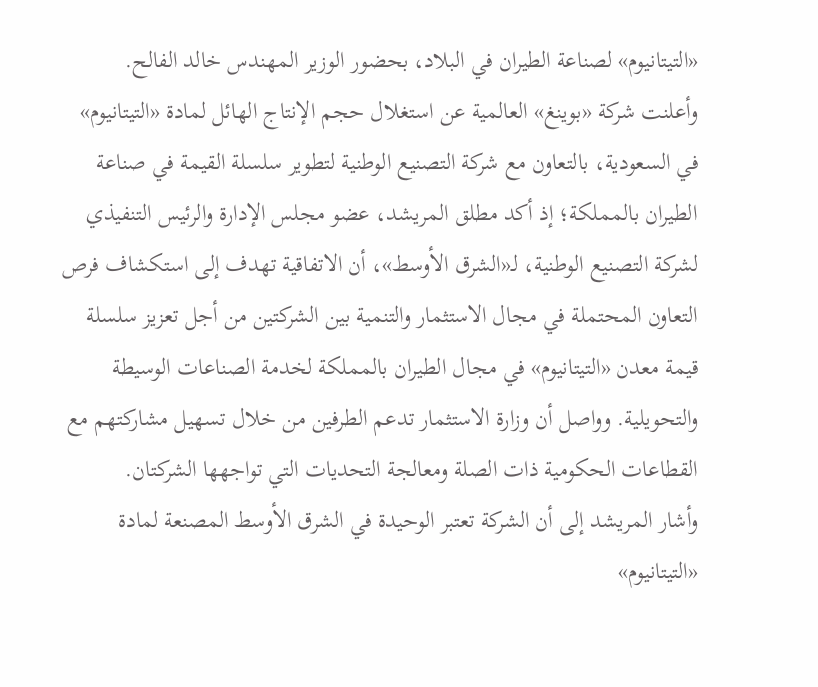«التيتانيوم» لصناعة الطيران في البلاد، بحضور الوزير المهندس خالد الفالح.
وأعلنت شركة «بوينغ» العالمية عن استغلال حجم الإنتاج الهائل لمادة «التيتانيوم» في السعودية، بالتعاون مع شركة التصنيع الوطنية لتطوير سلسلة القيمة في صناعة الطيران بالمملكة؛ إذ أكد مطلق المريشد، عضو مجلس الإدارة والرئيس التنفيذي لشركة التصنيع الوطنية، لـ«الشرق الأوسط»، أن الاتفاقية تهدف إلى استكشاف فرص التعاون المحتملة في مجال الاستثمار والتنمية بين الشركتين من أجل تعزيز سلسلة قيمة معدن «التيتانيوم» في مجال الطيران بالمملكة لخدمة الصناعات الوسيطة والتحويلية. وواصل أن وزارة الاستثمار تدعم الطرفين من خلال تسهيل مشاركتهم مع القطاعات الحكومية ذات الصلة ومعالجة التحديات التي تواجهها الشركتان.
وأشار المريشد إلى أن الشركة تعتبر الوحيدة في الشرق الأوسط المصنعة لمادة «التيتانيوم»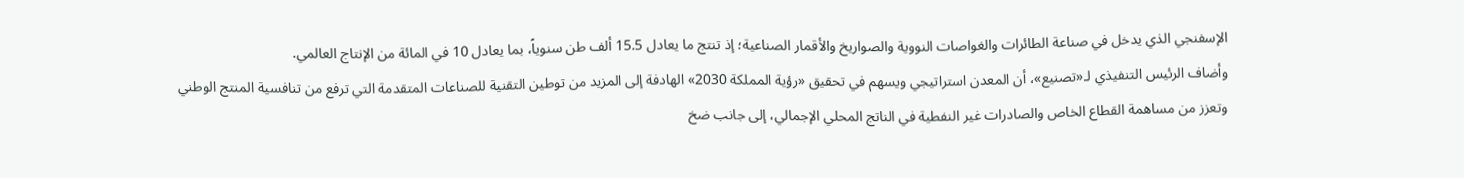الإسفنجي الذي يدخل في صناعة الطائرات والغواصات النووية والصواريخ والأقمار الصناعية؛ إذ تنتج ما يعادل 15.5 ألف طن سنوياً، بما يعادل 10 في المائة من الإنتاج العالمي.
وأضاف الرئيس التنفيذي لـ«تصنيع»، أن المعدن استراتيجي ويسهم في تحقيق «رؤية المملكة 2030» الهادفة إلى المزيد من توطين التقنية للصناعات المتقدمة التي ترفع من تنافسية المنتج الوطني وتعزز من مساهمة القطاع الخاص والصادرات غير النفطية في الناتج المحلي الإجمالي، إلى جانب ضخ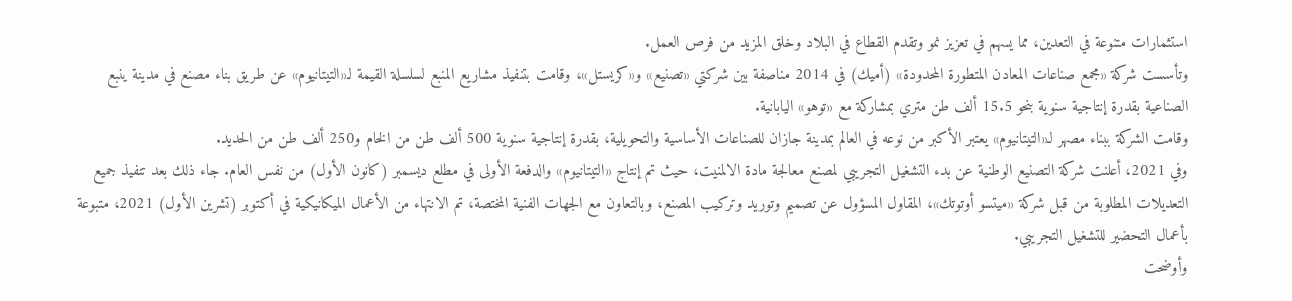استثمارات متنوعة في التعدين، مما يسهم في تعزيز نمو وتقدم القطاع في البلاد وخلق المزيد من فرص العمل.
وتأسست شركة «مجمع صناعات المعادن المتطورة المحدودة» (أميك) في 2014 مناصفة بين شركتي «تصنيع» و«كريستل»، وقامت بتنفيذ مشاريع المنبع لسلسلة القيمة لـ«التيتانيوم» عن طريق بناء مصنع في مدينة ينبع الصناعية بقدرة إنتاجية سنوية بنحو 15.5 ألف طن متري بمشاركة مع «توهو» اليابانية.
وقامت الشركة ببناء مصهر لـ«التيتانيوم» يعتبر الأكبر من نوعه في العالم بمدينة جازان للصناعات الأساسية والتحويلية، بقدرة إنتاجية سنوية 500 ألف طن من الخام و250 ألف طن من الحديد.
وفي 2021، أعلنت شركة التصنيع الوطنية عن بدء التشغيل التجريبي لمصنع معالجة مادة الالمنيت، حيث تم إنتاج «التيتانيوم» والدفعة الأولى في مطلع ديسمبر (كانون الأول) من نفس العام. جاء ذلك بعد تنفيذ جميع التعديلات المطلوبة من قبل شركة «ميتسو أوتوتك»، المقاول المسؤول عن تصميم وتوريد وتركيب المصنع، وبالتعاون مع الجهات الفنية المختصة، تم الانتهاء من الأعمال الميكانيكية في أكتوبر (تشرين الأول) 2021، متبوعة بأعمال التحضير للتشغيل التجريبي.
وأوضحت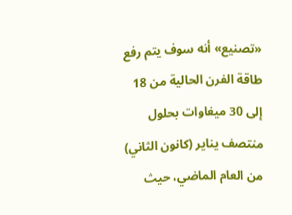«تصنيع» أنه سوف يتم رفع طاقة الفرن الحالية من 18 إلى 30 ميغاوات بحلول منتصف يناير (كانون الثاني) من العام الماضي، حيث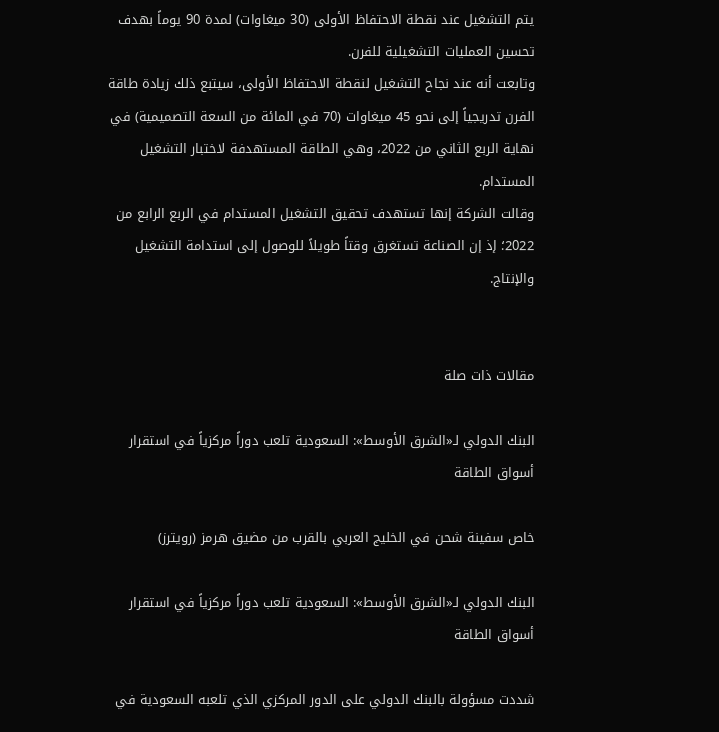يتم التشغيل عند نقطة الاحتفاظ الأولى (30 ميغاوات) لمدة 90 يوماً بهدف تحسين العمليات التشغيلية للفرن.
وتابعت أنه عند نجاح التشغيل لنقطة الاحتفاظ الأولى، سيتبع ذلك زيادة طاقة الفرن تدريجياً إلى نحو 45 ميغاوات (70 في المائة من السعة التصميمية) في نهاية الربع الثاني من 2022، وهي الطاقة المستهدفة لاختبار التشغيل المستدام.
وقالت الشركة إنها تستهدف تحقيق التشغيل المستدام في الربع الرابع من 2022؛ إذ إن الصناعة تستغرق وقتاً طويلاً للوصول إلى استدامة التشغيل والإنتاج.


مقالات ذات صلة

البنك الدولي لـ«الشرق الأوسط»: السعودية تلعب دوراً مركزياً في استقرار أسواق الطاقة

خاص سفينة شحن في الخليج العربي بالقرب من مضيق هرمز (رويترز)

البنك الدولي لـ«الشرق الأوسط»: السعودية تلعب دوراً مركزياً في استقرار أسواق الطاقة

شددت مسؤولة بالبنك الدولي على الدور المركزي الذي تلعبه السعودية في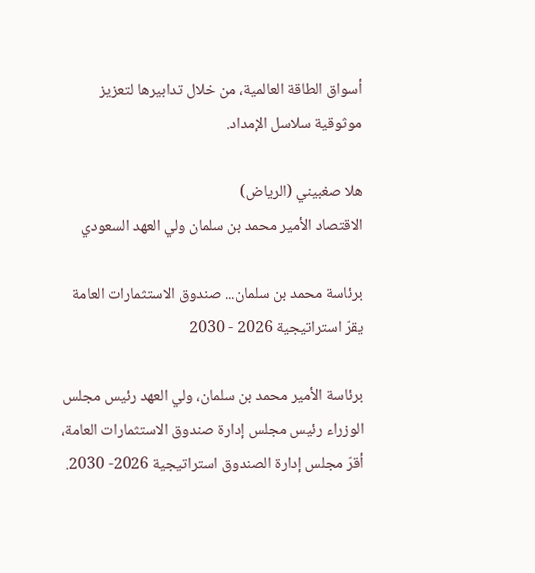أسواق الطاقة العالمية، من خلال تدابيرها لتعزيز موثوقية سلاسل الإمداد.

هلا صغبيني (الرياض)
الاقتصاد الأمير محمد بن سلمان ولي العهد السعودي

برئاسة محمد بن سلمان... صندوق الاستثمارات العامة يقرّ استراتيجية 2026 - 2030

برئاسة الأمير محمد بن سلمان، ولي العهد رئيس مجلس الوزراء رئيس مجلس إدارة صندوق الاستثمارات العامة، أقرّ مجلس إدارة الصندوق استراتيجية 2026- 2030.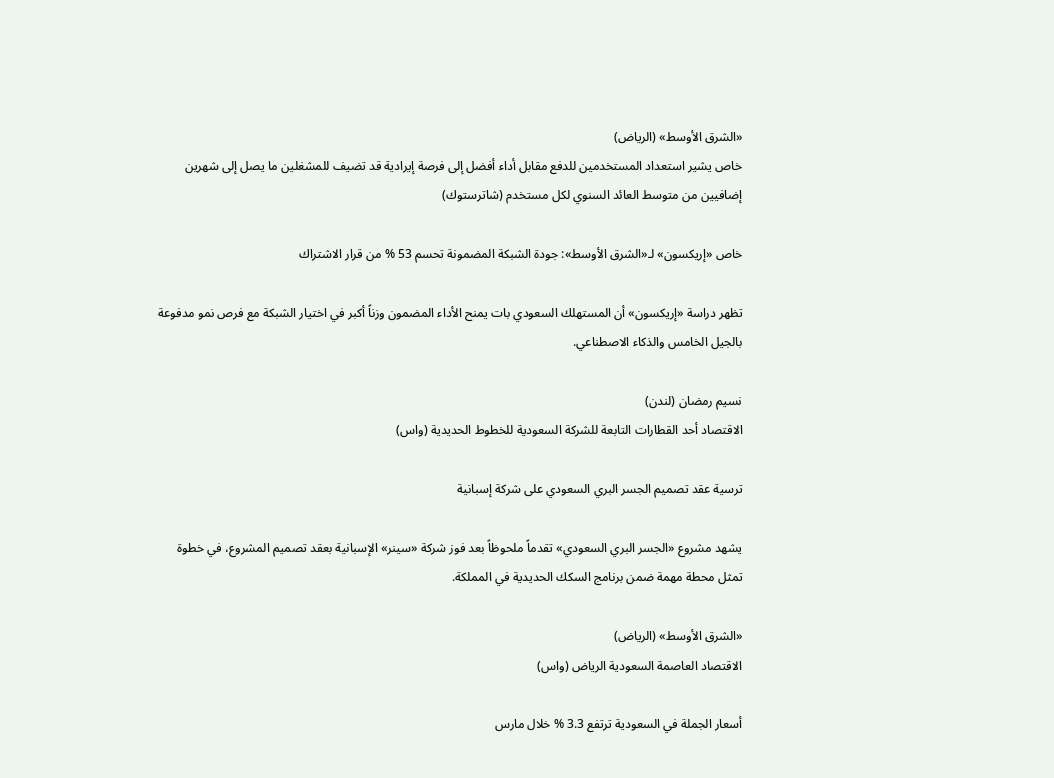«الشرق الأوسط» (الرياض)
خاص يشير استعداد المستخدمين للدفع مقابل أداء أفضل إلى فرصة إيرادية قد تضيف للمشغلين ما يصل إلى شهرين إضافيين من متوسط العائد السنوي لكل مستخدم (شاترستوك)

خاص «إريكسون» لـ«الشرق الأوسط»: جودة الشبكة المضمونة تحسم 53 % من قرار الاشتراك

تظهر دراسة «إريكسون» أن المستهلك السعودي بات يمنح الأداء المضمون وزناً أكبر في اختيار الشبكة مع فرص نمو مدفوعة بالجيل الخامس والذكاء الاصطناعي.

نسيم رمضان (لندن)
الاقتصاد أحد القطارات التابعة للشركة السعودية للخطوط الحديدية (واس)

ترسية عقد تصميم الجسر البري السعودي على شركة إسبانية

يشهد مشروع «الجسر البري السعودي» تقدماً ملحوظاً بعد فوز شركة «سينر» الإسبانية بعقد تصميم المشروع، في خطوة تمثل محطة مهمة ضمن برنامج السكك الحديدية في المملكة.

«الشرق الأوسط» (الرياض)
الاقتصاد العاصمة السعودية الرياض (واس)

أسعار الجملة في السعودية ترتفع 3.3 % خلال مارس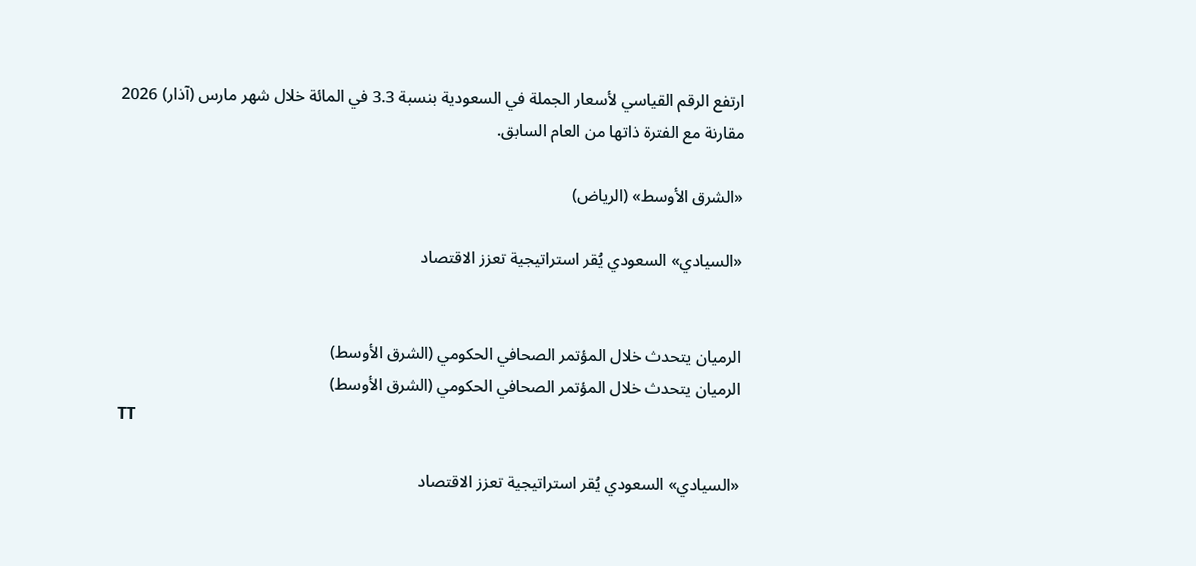ارتفع الرقم القياسي لأسعار الجملة في السعودية بنسبة 3.3 في المائة خلال شهر مارس (آذار) 2026 مقارنة مع الفترة ذاتها من العام السابق.

«الشرق الأوسط» (الرياض)

«السيادي» السعودي يُقر استراتيجية تعزز الاقتصاد


الرميان يتحدث خلال المؤتمر الصحافي الحكومي (الشرق الأوسط)
الرميان يتحدث خلال المؤتمر الصحافي الحكومي (الشرق الأوسط)
TT

«السيادي» السعودي يُقر استراتيجية تعزز الاقتصاد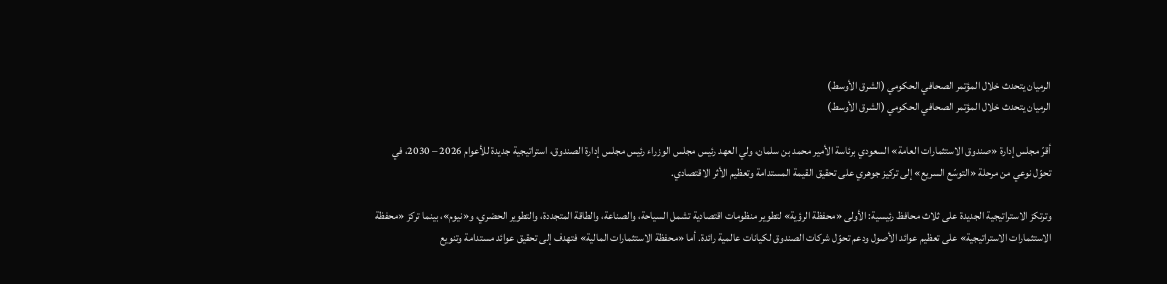الرميان يتحدث خلال المؤتمر الصحافي الحكومي (الشرق الأوسط)
الرميان يتحدث خلال المؤتمر الصحافي الحكومي (الشرق الأوسط)

أقرّ مجلس إدارة «صندوق الاستثمارات العامة» السعودي برئاسة الأمير محمد بن سلمان، ولي العهد رئيس مجلس الوزراء رئيس مجلس إدارة الصندوق، استراتيجية جديدة للأعوام 2026 – 2030، في تحوّل نوعي من مرحلة «التوسّع السريع» إلى تركيز جوهري على تحقيق القيمة المستدامة وتعظيم الأثر الاقتصادي.

وترتكز الاستراتيجية الجديدة على ثلاث محافظ رئيسية: الأولى «محفظة الرؤية» لتطوير منظومات اقتصادية تشمل السياحة، والصناعة، والطاقة المتجددة، والتطوير الحضري، و«نيوم»، بينما تركز «محفظة الاستثمارات الاستراتيجية» على تعظيم عوائد الأصول ودعم تحوّل شركات الصندوق لكيانات عالمية رائدة. أما «محفظة الاستثمارات المالية» فتهدف إلى تحقيق عوائد مستدامة وتنويع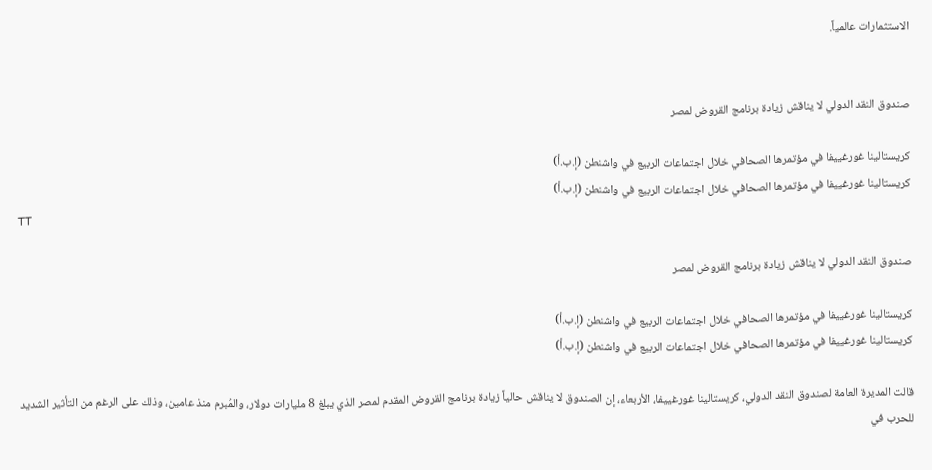الاستثمارات عالمياً.


صندوق النقد الدولي لا يناقش زيادة برنامج القروض لمصر

كريستالينا غورغييفا في مؤتمرها الصحافي خلال اجتماعات الربيع في واشنطن (إ.ب.أ)
كريستالينا غورغييفا في مؤتمرها الصحافي خلال اجتماعات الربيع في واشنطن (إ.ب.أ)
TT

صندوق النقد الدولي لا يناقش زيادة برنامج القروض لمصر

كريستالينا غورغييفا في مؤتمرها الصحافي خلال اجتماعات الربيع في واشنطن (إ.ب.أ)
كريستالينا غورغييفا في مؤتمرها الصحافي خلال اجتماعات الربيع في واشنطن (إ.ب.أ)

قالت المديرة العامة لصندوق النقد الدولي، كريستالينا غورغييفا، الأربعاء، إن الصندوق لا يناقش حالياً زيادة برنامج القروض المقدم لمصر الذي يبلغ 8 مليارات دولار، والمُبرم منذ عامين، وذلك على الرغم من التأثير الشديد للحرب في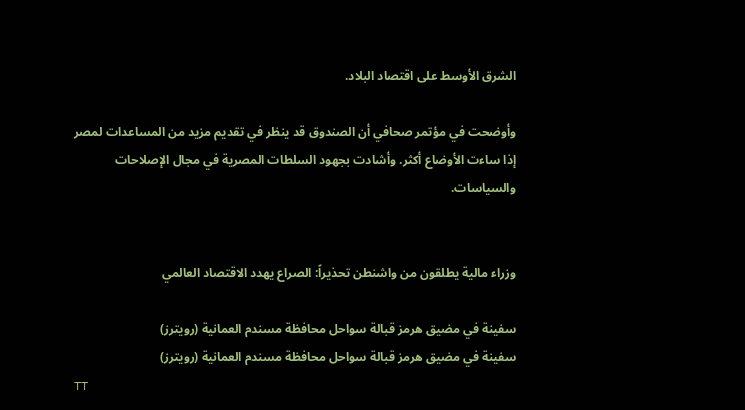الشرق الأوسط على اقتصاد البلاد.

وأوضحت في مؤتمر صحافي أن الصندوق قد ينظر في تقديم مزيد من المساعدات لمصر إذا ساءت الأوضاع أكثر. وأشادت بجهود السلطات المصرية في مجال الإصلاحات والسياسات.


وزراء مالية يطلقون من واشنطن تحذيراً: الصراع يهدد الاقتصاد العالمي

سفينة في مضيق هرمز قبالة سواحل محافظة مسندم العمانية (رويترز)
سفينة في مضيق هرمز قبالة سواحل محافظة مسندم العمانية (رويترز)
TT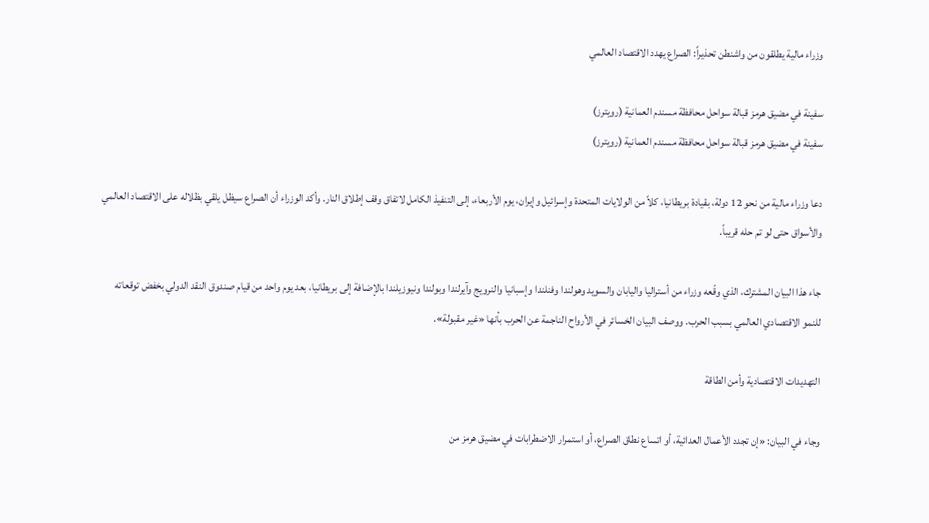وزراء مالية يطلقون من واشنطن تحذيراً: الصراع يهدد الاقتصاد العالمي

سفينة في مضيق هرمز قبالة سواحل محافظة مسندم العمانية (رويترز)
سفينة في مضيق هرمز قبالة سواحل محافظة مسندم العمانية (رويترز)

دعا وزراء مالية من نحو 12 دولة، بقيادة بريطانيا، كلاً من الولايات المتحدة وإسرائيل وإيران، يوم الأربعاء، إلى التنفيذ الكامل لاتفاق وقف إطلاق النار. وأكد الوزراء أن الصراع سيظل يلقي بظلاله على الاقتصاد العالمي والأسواق حتى لو تم حله قريباً.

جاء هذا البيان المشترك، الذي وقّعه وزراء من أستراليا واليابان والسويد وهولندا وفنلندا وإسبانيا والنرويج وآيرلندا وبولندا ونيوزيلندا بالإضافة إلى بريطانيا، بعد يوم واحد من قيام صندوق النقد الدولي بخفض توقعاته للنمو الاقتصادي العالمي بسبب الحرب. ووصف البيان الخسائر في الأرواح الناجمة عن الحرب بأنها «غير مقبولة».

التهديدات الاقتصادية وأمن الطاقة

وجاء في البيان: «إن تجدد الأعمال العدائية، أو اتساع نطاق الصراع، أو استمرار الاضطرابات في مضيق هرمز من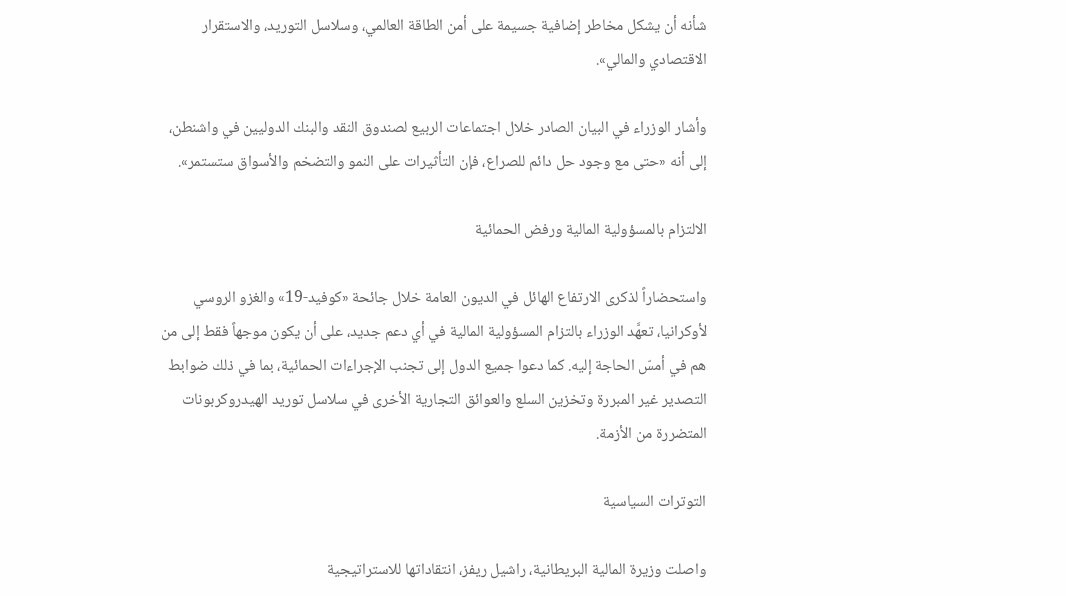شأنه أن يشكل مخاطر إضافية جسيمة على أمن الطاقة العالمي، وسلاسل التوريد، والاستقرار الاقتصادي والمالي».

وأشار الوزراء في البيان الصادر خلال اجتماعات الربيع لصندوق النقد والبنك الدوليين في واشنطن، إلى أنه «حتى مع وجود حل دائم للصراع، فإن التأثيرات على النمو والتضخم والأسواق ستستمر».

الالتزام بالمسؤولية المالية ورفض الحمائية

واستحضاراً لذكرى الارتفاع الهائل في الديون العامة خلال جائحة «كوفيد-19» والغزو الروسي لأوكرانيا، تعهَّد الوزراء بالتزام المسؤولية المالية في أي دعم جديد، على أن يكون موجهاً فقط إلى من هم في أمسّ الحاجة إليه. كما دعوا جميع الدول إلى تجنب الإجراءات الحمائية، بما في ذلك ضوابط التصدير غير المبررة وتخزين السلع والعوائق التجارية الأخرى في سلاسل توريد الهيدروكربونات المتضررة من الأزمة.

التوترات السياسية

واصلت وزيرة المالية البريطانية، راشيل ريفز، انتقاداتها للاستراتيجية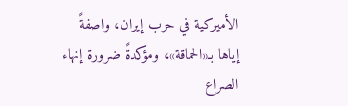الأميركية في حرب إيران، واصفةً إياها بـ«الحماقة»، ومؤكدةً ضرورة إنهاء الصراع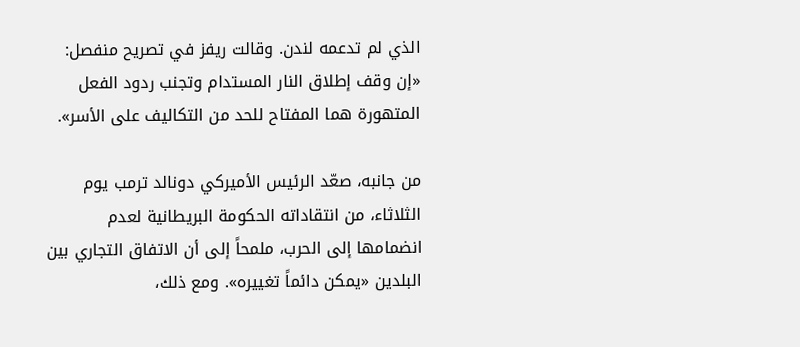الذي لم تدعمه لندن. وقالت ريفز في تصريح منفصل: «إن وقف إطلاق النار المستدام وتجنب ردود الفعل المتهورة هما المفتاح للحد من التكاليف على الأسر».

من جانبه، صعّد الرئيس الأميركي دونالد ترمب يوم الثلاثاء، من انتقاداته الحكومة البريطانية لعدم انضمامها إلى الحرب، ملمحاً إلى أن الاتفاق التجاري بين البلدين «يمكن دائماً تغييره». ومع ذلك،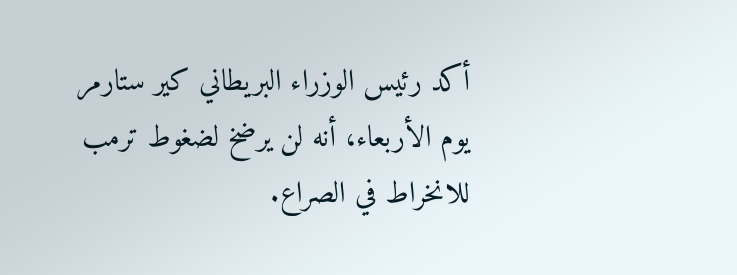أكد رئيس الوزراء البريطاني كير ستارمر يوم الأربعاء، أنه لن يرضخ لضغوط ترمب للانخراط في الصراع.